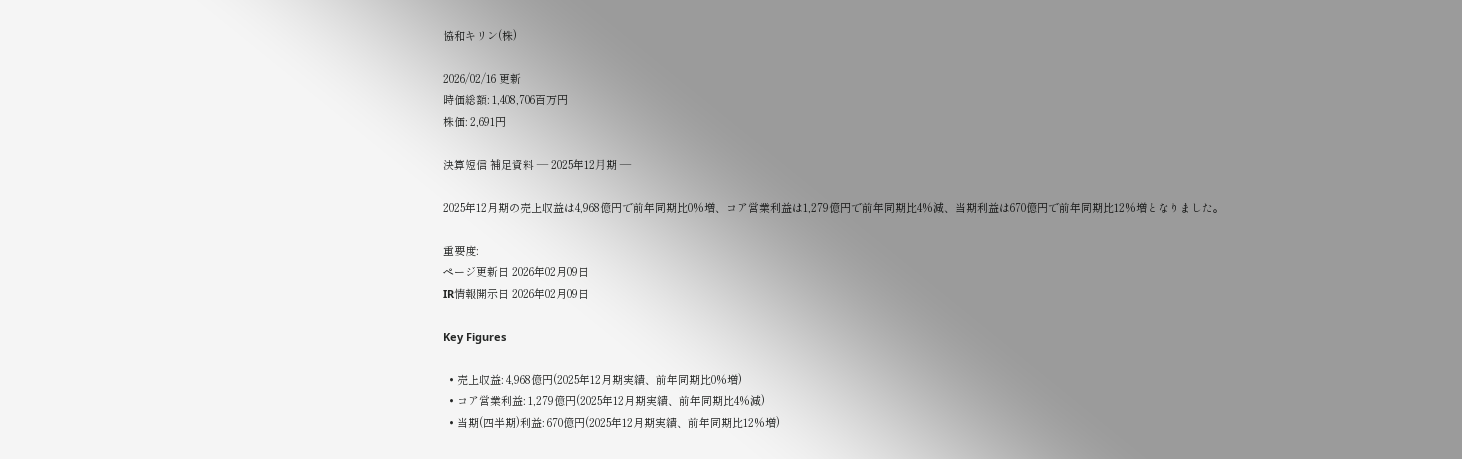協和キリン(株)

2026/02/16 更新
時価総額: 1,408,706百万円
株価: 2,691円

決算短信 補足資料 ― 2025年12⽉期 ―

2025年12月期の売上収益は4,968億円で前年同期比0%増、コア営業利益は1,279億円で前年同期比4%減、当期利益は670億円で前年同期比12%増となりました。

重要度:
ページ更新日 2026年02月09日
IR情報開示日 2026年02月09日

Key Figures

  • 売上収益: 4,968億円(2025年12月期実績、前年同期比0%増)
  • コア営業利益: 1,279億円(2025年12月期実績、前年同期比4%減)
  • 当期(四半期)利益: 670億円(2025年12月期実績、前年同期比12%増)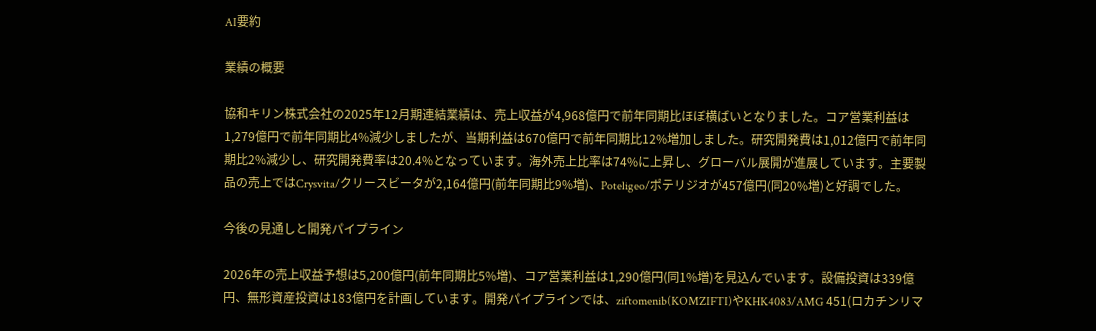AI要約

業績の概要

協和キリン株式会社の2025年12月期連結業績は、売上収益が4,968億円で前年同期比ほぼ横ばいとなりました。コア営業利益は1,279億円で前年同期比4%減少しましたが、当期利益は670億円で前年同期比12%増加しました。研究開発費は1,012億円で前年同期比2%減少し、研究開発費率は20.4%となっています。海外売上比率は74%に上昇し、グローバル展開が進展しています。主要製品の売上ではCrysvita/クリースビータが2,164億円(前年同期比9%増)、Poteligeo/ポテリジオが457億円(同20%増)と好調でした。

今後の見通しと開発パイプライン

2026年の売上収益予想は5,200億円(前年同期比5%増)、コア営業利益は1,290億円(同1%増)を見込んでいます。設備投資は339億円、無形資産投資は183億円を計画しています。開発パイプラインでは、ziftomenib(KOMZIFTI)やKHK4083/AMG 451(ロカチンリマ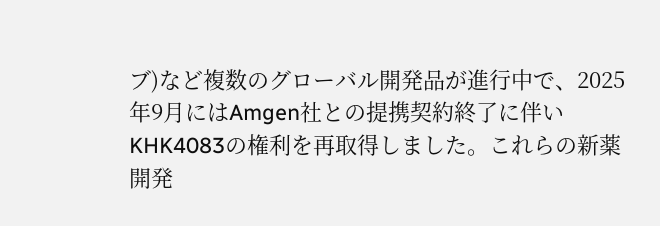ブ)など複数のグローバル開発品が進行中で、2025年9月にはAmgen社との提携契約終了に伴いKHK4083の権利を再取得しました。これらの新薬開発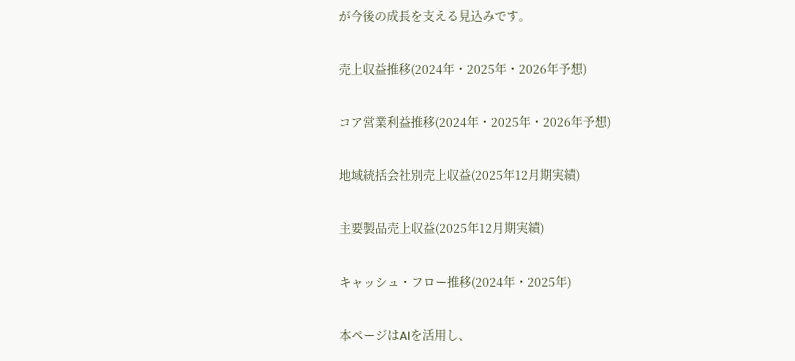が今後の成長を支える見込みです。

売上収益推移(2024年・2025年・2026年予想)

コア営業利益推移(2024年・2025年・2026年予想)

地域統括会社別売上収益(2025年12月期実績)

主要製品売上収益(2025年12月期実績)

キャッシュ・フロー推移(2024年・2025年)

本ページはAIを活用し、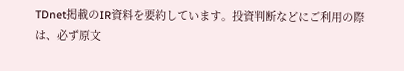TDnet掲載のIR資料を要約しています。投資判断などにご利用の際は、必ず原文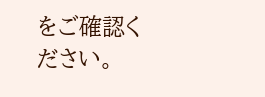をご確認ください。